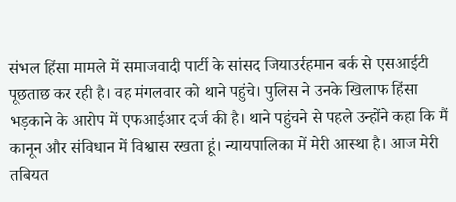संभल हिंसा मामले में समाजवादी पार्टी के सांसद जियाउर्रहमान बर्क से एसआईटी पूछताछ कर रही है। वह मंगलवार को थाने पहुंचे। पुलिस ने उनके खिलाफ हिंसा भड़काने के आरोप में एफआईआर दर्ज की है। थाने पहुंचने से पहले उन्होंने कहा कि मैं कानून और संविधान में विश्वास रखता हूं। न्यायपालिका में मेरी आस्था है। आज मेरी तबियत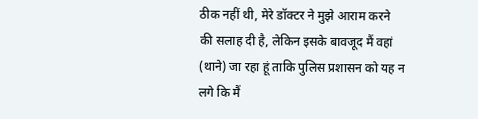ठीक नहीं थी, मेरे डॉक्टर ने मुझे आराम करने की सलाह दी है, लेकिन इसके बावजूद मैं वहां (थाने) जा रहा हूं ताकि पुलिस प्रशासन को यह न लगे कि मैं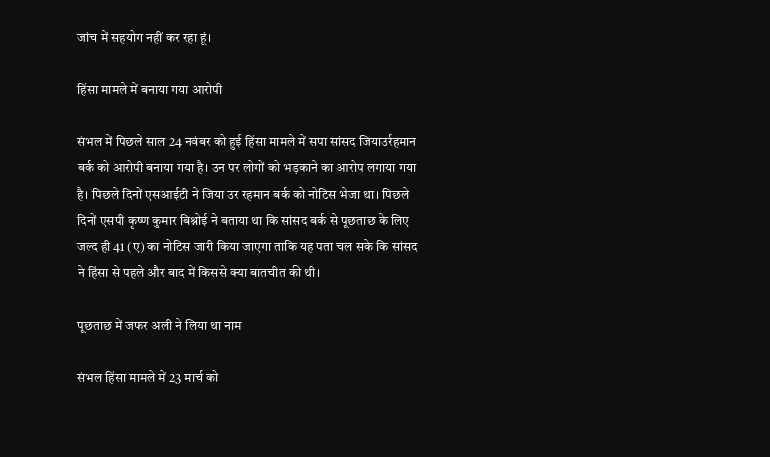जांच में सहयोग नहीं कर रहा हूं।

हिंसा मामले में बनाया गया आरोपी

संभल में पिछले साल 24 नवंबर को हुई हिंसा मामले में सपा सांसद जियाउर्रहमान बर्क को आरोपी बनाया गया है। उन पर लोगों को भड़काने का आरोप लगाया गया है। पिछले दिनों एसआईटी ने जिया उर रहमान बर्क को नोटिस भेजा था। पिछले दिनों एसपी कृष्ण कुमार बिश्नोई ने बताया था कि सांसद बर्क से पूछताछ के लिए जल्द ही 41 (ए) का नोटिस जारी किया जाएगा ताकि यह पता चल सके कि सांसद ने हिंसा से पहले और बाद में किससे क्या बातचीत की थी।

पूछताछ में जफर अली ने लिया था नाम

संभल हिंसा मामले में 23 मार्च को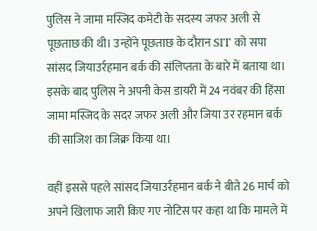पुलिस ने जामा मस्जिद कमेटी के सदस्य जफर अली से पूछताछ की थी। उन्होंने पूछताछ के दौरान SIT को सपा सांसद जियाउर्रहमान बर्क की संलिप्तता के बारे में बताया था। इसके बाद पुलिस ने अपनी केस डायरी में 24 नवंबर की हिंसा जामा मस्जिद के सदर जफर अली और जिया उर रहमान बर्क की साजिश का जिक्र किया था।

वहीं इससे पहले सांसद जियाउर्रहमान बर्क ने बीते 26 मार्च को अपने खिलाफ जारी किए गए नोटिस पर कहा था कि मामले में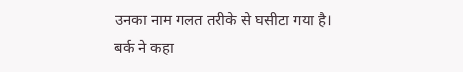उनका नाम गलत तरीके से घसीटा गया है। बर्क ने कहा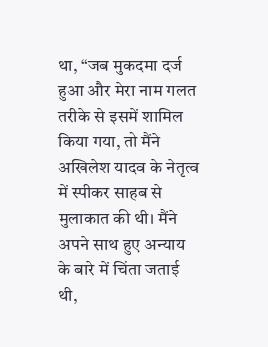था, “जब मुकदमा दर्ज हुआ और मेरा नाम गलत तरीके से इसमें शामिल किया गया, तो मैंने अखिलेश यादव के नेतृत्व में स्पीकर साहब से मुलाकात की थी। मैंने अपने साथ हुए अन्याय के बारे में चिंता जताई थी,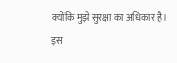क्योंकि मुझे सुरक्षा का अधिकार है। इस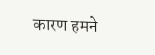कारण हमने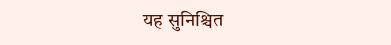यह सुनिश्चित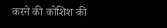करने की कोशिश की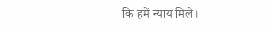कि हमें न्याय मिले।